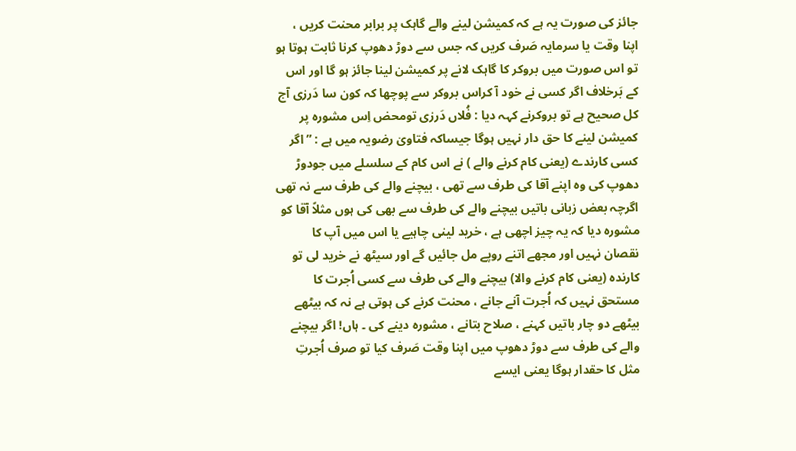جائز کی صورت یہ ہے کہ کمیشن لینے والے گاہک پر برابر محنت کریں ، اپنا وقت یا سرمایہ صَرف کریں کہ جس سے دوڑ دھوپ کرنا ثابت ہوتا ہو تو اس صورت میں بروکر کا گاہک لانے پر کمیشن لینا جائز ہو گا اور اس کے بَرخلاف اگر کسی نے خود آ کراس بروکر سے پوچھا کہ کون سا دَرزی آج کل صحیح ہے تو بروکرنے کہہ دیا : فُلاں دَرزی تومحض اِس مشورہ پر کمیشن لینے کا حق دار نہیں ہوگا جیساکہ فتاویٰ رضویہ میں ہے : ” اگر کسی کارندے (یعنی کام کرنے والے ) نے اس کام کے سلسلے میں جودوڑ دھوپ کی وہ اپنے آقا کی طرف سے تھی ، بیچنے والے کی طرف سے نہ تھی اگرچہ بعض زبانی باتیں بیچنے والے کی طرف سے بھی کی ہوں مثلاً آقا کو مشورہ دیا کہ یہ چیز اچھی ہے ، خرید لینی چاہیے یا اس میں آپ کا نقصان نہیں اور مجھے اتنے روپے مل جائیں گے اور سیٹھ نے خرید لی تو کارندہ (یعنی کام کرنے والا) بیچنے والے کی طرف سے کسی اُجرت کا مستحق نہیں کہ اُجرت آنے جانے ، محنت کرنے کی ہوتی ہے نہ کہ بیٹھے بیٹھے دو چار باتیں کہنے ، صلاح بتانے ، مشورہ دینے کی ۔ ہاں! اگر بیچنے والے کی طرف سے دوڑ دھوپ میں اپنا وقت صَرف کیا تو صرف اُجرتِ مثل کا حقدار ہوگا یعنی ایسے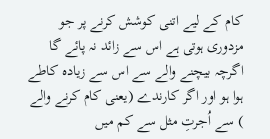کام کے لیے اتنی کوشش کرنے پر جو مزدوری ہوتی ہے اس سے زائد نہ پائے گا اگرچہ بیچنے والے سے اس سے زیادہ کاطے ہوا ہو اور اگر کارندے (یعنی کام کرنے والے ) سے اُجرتِ مثل سے کم میں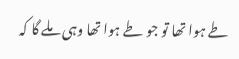طے ہوا تھا تو جو طے ہوا تھا وہی ملے گا کہ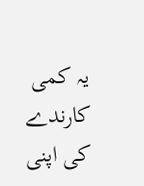یہ کمی کارندے کی اپنی